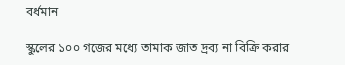বর্ধমান

স্কুলের ১০০ গজের মধ্যে তামাক জাত দ্রব্য না বিক্রি করার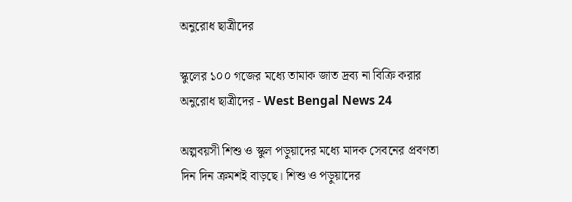অনুরোধ ছাত্রীদের

স্কুলের ১০০ গজের মধ্যে তামাক জাত দ্রব্য না বিক্রি করার অনুরোধ ছাত্রীদের - West Bengal News 24

অল্পবয়সী শিশু ও স্কুল পড়ুয়াদের মধ্যে মাদক সেবনের প্রবণতা দিন দিন ক্রমশই বাড়ছে। শিশু ও পড়ুয়াদের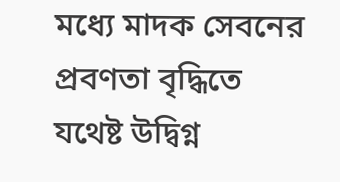মধ্যে মাদক সেবনের প্রবণতা বৃদ্ধিতে যথেষ্ট উদ্বিগ্ন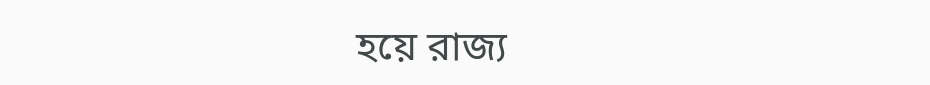হয়ে রাজ্য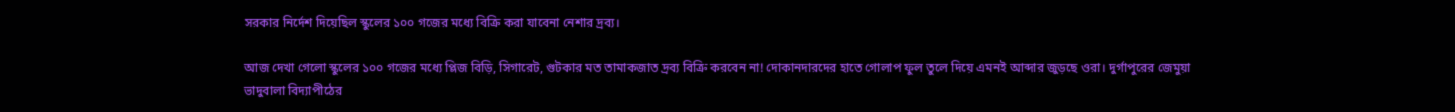সরকার নির্দেশ দিয়েছিল স্কুলের ১০০ গজের মধ্যে বিক্রি করা যাবেনা নেশার দ্রব্য।

আজ দেখা গেলো স্কুলের ১০০ গজের মধ্যে প্লিজ বিড়ি, সিগারেট, গুটকার মত তামাকজাত দ্রব্য বিক্রি করবেন না! দোকানদারদের হাতে গোলাপ ফুল তুলে দিয়ে এমনই আব্দার জুড়ছে ওরা। দুর্গাপুরের জেমুয়া ভাদুবালা বিদ্যাপীঠের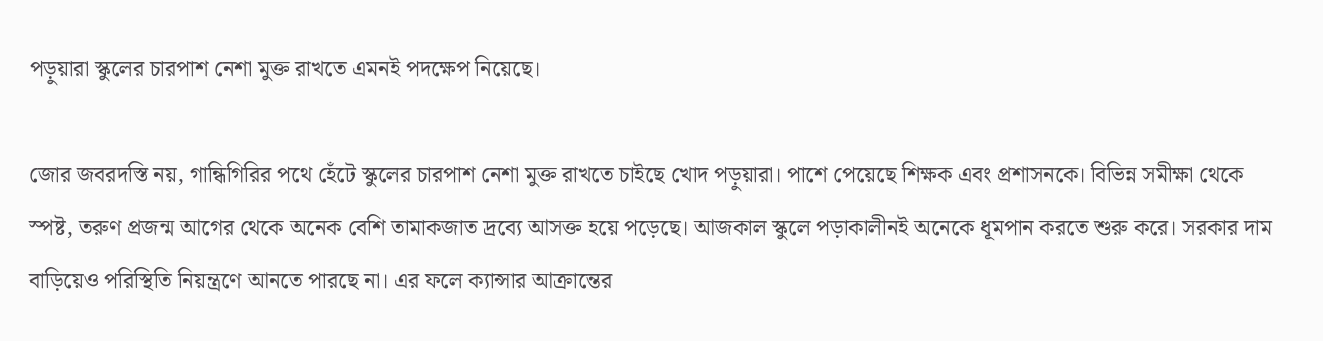পড়ুয়ারা স্কুলের চারপাশ নেশা মুক্ত রাখতে এমনই পদক্ষেপ নিয়েছে।

জোর জবরদস্তি নয়, গান্ধিগিরির পথে হেঁটে স্কুলের চারপাশ নেশা মুক্ত রাখতে চাইছে খোদ পড়ুয়ারা। পাশে পেয়েছে শিক্ষক এবং প্রশাসনকে। বিভিন্ন সমীক্ষা থেকে স্পষ্ট, তরুণ প্রজন্ম আগের থেকে অনেক বেশি তামাকজাত দ্রব্যে আসক্ত হয়ে পড়েছে। আজকাল স্কুলে পড়াকালীন‌ই অনেকে ধূমপান করতে শুরু করে। সরকার দাম বাড়িয়েও পরিস্থিতি নিয়ন্ত্রণে আনতে পারছে না। এর ফলে ক্যান্সার আক্রান্তের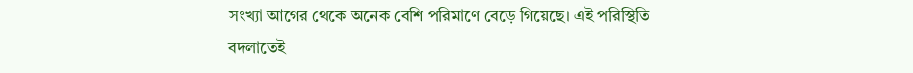সংখ্যা আগের থেকে অনেক বেশি পরিমাণে বেড়ে গিয়েছে। এই পরিস্থিতি বদলাতেই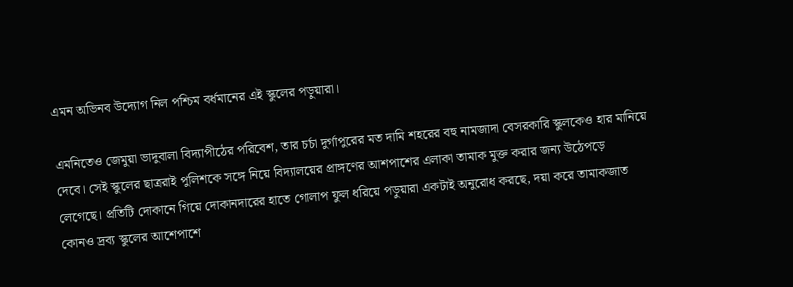এমন অভিনব উদ্যোগ নিল পশ্চিম বর্ধমানের এই স্কুলের পড়ুয়ারা।

এমনিতেও জেমুয়া ভাদুবালা বিদ্যাপীঠের পরিবেশ, তার চর্চা দুর্গাপুরের মত দামি শহরের বহু নামজাদা বেসরকারি স্কুলকেও হার মানিয়ে দেবে। সেই স্কুলের ছাত্ররাই পুলিশকে সঙ্গে নিয়ে বিদ্যালয়ের প্রাঙ্গণের আশপাশের এলাকা তামাক মুক্ত করার জন্য উঠেপড়ে লেগেছে। প্রতিটি দোকানে গিয়ে দোকানদারের হাতে গোলাপ ফুল ধরিয়ে পড়ুয়ারা একটাই অনুরোধ করছে, দয়া করে তামাকজাত কোনও দ্রব্য স্কুলের আশেপাশে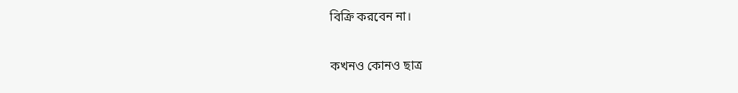বিক্রি করবেন না।

কখনও কোনও ছাত্র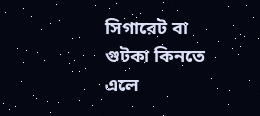সিগারেট বা গুটকা কিনতে এলে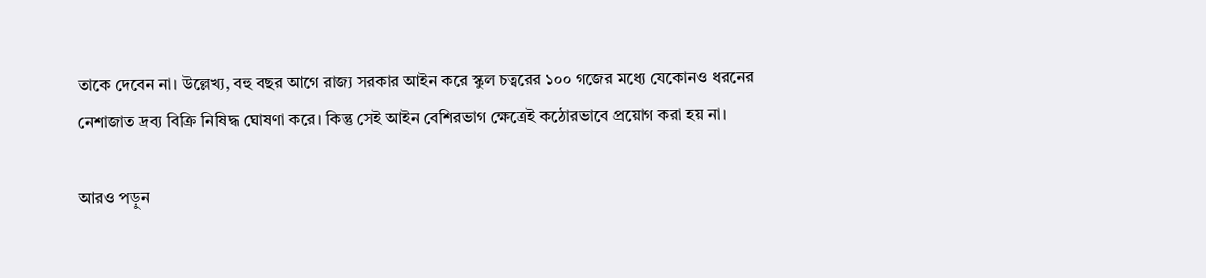তাকে দেবেন না। উল্লেখ্য, বহু বছর আগে রাজ্য সরকার আইন করে স্কুল চত্বরের ১০০ গজের মধ্যে যেকোনও ধরনের নেশাজাত দ্রব্য বিক্রি নিষিদ্ধ ঘোষণা করে। কিন্তু সেই আইন বেশিরভাগ ক্ষেত্রেই কঠোরভাবে প্রয়োগ করা হয় না।

আরও পড়ুন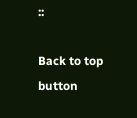::

Back to top button